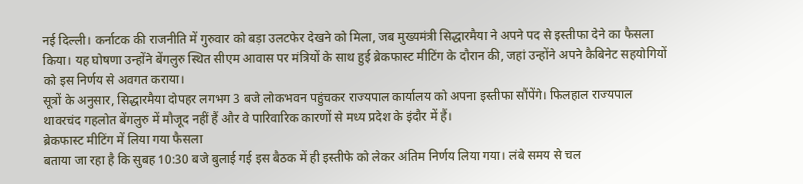नई दिल्ली। कर्नाटक की राजनीति में गुरुवार को बड़ा उलटफेर देखने को मिला, जब मुख्यमंत्री सिद्धारमैया ने अपने पद से इस्तीफा देने का फैसला किया। यह घोषणा उन्होंने बेंगलुरु स्थित सीएम आवास पर मंत्रियों के साथ हुई ब्रेकफास्ट मीटिंग के दौरान की, जहां उन्होंने अपने कैबिनेट सहयोगियों को इस निर्णय से अवगत कराया।
सूत्रों के अनुसार, सिद्धारमैया दोपहर लगभग 3 बजे लोकभवन पहुंचकर राज्यपाल कार्यालय को अपना इस्तीफा सौंपेंगे। फिलहाल राज्यपाल थावरचंद गहलोत बेंगलुरु में मौजूद नहीं हैं और वे पारिवारिक कारणों से मध्य प्रदेश के इंदौर में हैं।
ब्रेकफास्ट मीटिंग में लिया गया फैसला
बताया जा रहा है कि सुबह 10:30 बजे बुलाई गई इस बैठक में ही इस्तीफे को लेकर अंतिम निर्णय लिया गया। लंबे समय से चल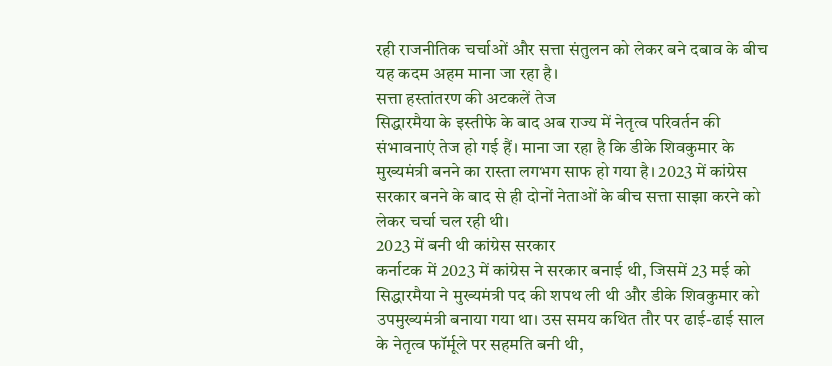रही राजनीतिक चर्चाओं और सत्ता संतुलन को लेकर बने दबाव के बीच यह कदम अहम माना जा रहा है।
सत्ता हस्तांतरण की अटकलें तेज
सिद्धारमैया के इस्तीफे के बाद अब राज्य में नेतृत्व परिवर्तन की संभावनाएं तेज हो गई हैं। माना जा रहा है कि डीके शिवकुमार के मुख्यमंत्री बनने का रास्ता लगभग साफ हो गया है। 2023 में कांग्रेस सरकार बनने के बाद से ही दोनों नेताओं के बीच सत्ता साझा करने को लेकर चर्चा चल रही थी।
2023 में बनी थी कांग्रेस सरकार
कर्नाटक में 2023 में कांग्रेस ने सरकार बनाई थी, जिसमें 23 मई को सिद्धारमैया ने मुख्यमंत्री पद की शपथ ली थी और डीके शिवकुमार को उपमुख्यमंत्री बनाया गया था। उस समय कथित तौर पर ढाई-ढाई साल के नेतृत्व फॉर्मूले पर सहमति बनी थी,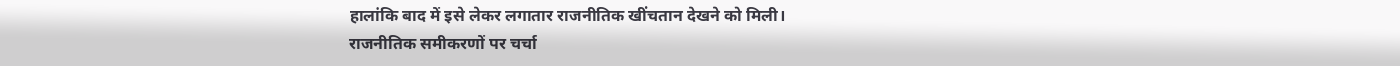हालांकि बाद में इसे लेकर लगातार राजनीतिक खींचतान देखने को मिली।
राजनीतिक समीकरणों पर चर्चा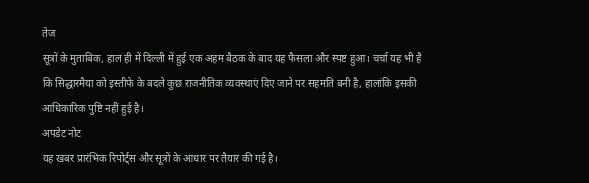तेज
सूत्रों के मुताबिक, हाल ही में दिल्ली में हुई एक अहम बैठक के बाद यह फैसला और स्पष्ट हुआ। चर्चा यह भी है कि सिद्धारमैया को इस्तीफे के बदले कुछ राजनीतिक व्यवस्थाएं दिए जाने पर सहमति बनी है, हालांकि इसकी आधिकारिक पुष्टि नहीं हुई है।
अपडेट नोट
यह खबर प्रारंभिक रिपोर्ट्स और सूत्रों के आधार पर तैयार की गई है।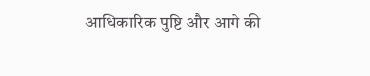आधिकारिक पुष्टि और आगे की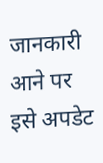जानकारी आने पर इसे अपडेट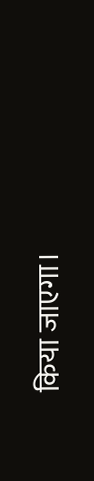किया जाएगा।